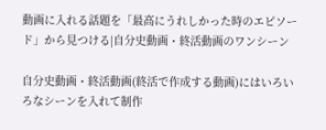動画に入れる話題を「最高にうれしかった時のエピソード」から見つける|自分史動画・終活動画のワンシーン

自分史動画・終活動画(終活で作成する動画)にはいろいろなシーンを入れて制作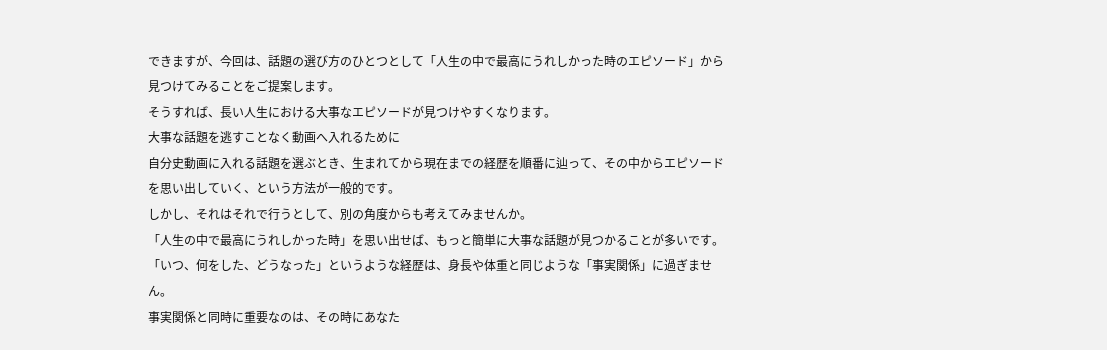できますが、今回は、話題の選び方のひとつとして「人生の中で最高にうれしかった時のエピソード」から見つけてみることをご提案します。
そうすれば、長い人生における大事なエピソードが見つけやすくなります。
大事な話題を逃すことなく動画へ入れるために
自分史動画に入れる話題を選ぶとき、生まれてから現在までの経歴を順番に辿って、その中からエピソードを思い出していく、という方法が一般的です。
しかし、それはそれで行うとして、別の角度からも考えてみませんか。
「人生の中で最高にうれしかった時」を思い出せば、もっと簡単に大事な話題が見つかることが多いです。
「いつ、何をした、どうなった」というような経歴は、身長や体重と同じような「事実関係」に過ぎません。
事実関係と同時に重要なのは、その時にあなた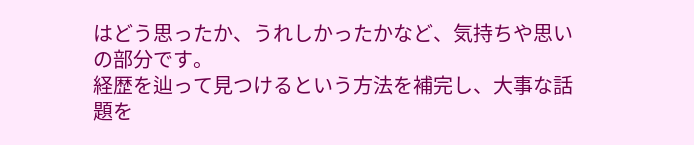はどう思ったか、うれしかったかなど、気持ちや思いの部分です。
経歴を辿って見つけるという方法を補完し、大事な話題を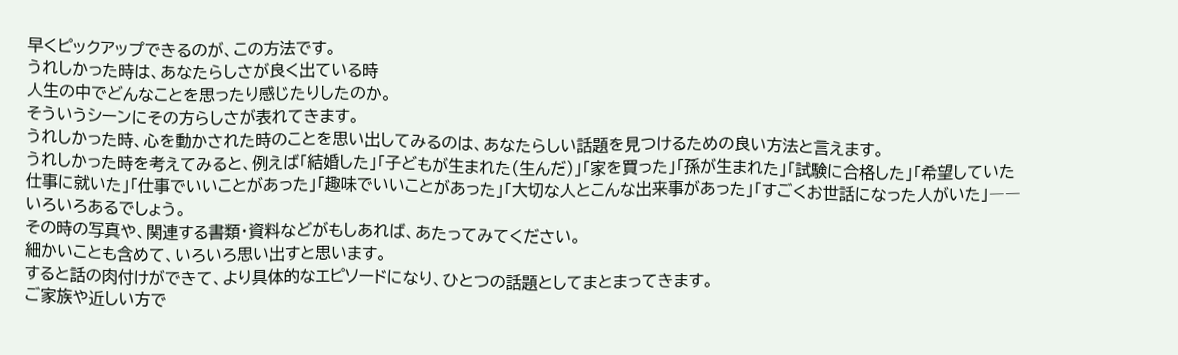早くピックアップできるのが、この方法です。
うれしかった時は、あなたらしさが良く出ている時
人生の中でどんなことを思ったり感じたりしたのか。
そういうシーンにその方らしさが表れてきます。
うれしかった時、心を動かされた時のことを思い出してみるのは、あなたらしい話題を見つけるための良い方法と言えます。
うれしかった時を考えてみると、例えば「結婚した」「子どもが生まれた(生んだ)」「家を買った」「孫が生まれた」「試験に合格した」「希望していた仕事に就いた」「仕事でいいことがあった」「趣味でいいことがあった」「大切な人とこんな出来事があった」「すごくお世話になった人がいた」――
いろいろあるでしょう。
その時の写真や、関連する書類・資料などがもしあれば、あたってみてください。
細かいことも含めて、いろいろ思い出すと思います。
すると話の肉付けができて、より具体的なエピソードになり、ひとつの話題としてまとまってきます。
ご家族や近しい方で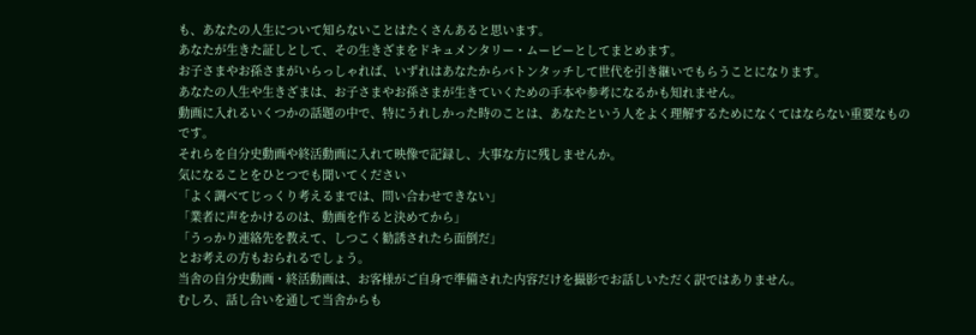も、あなたの人生について知らないことはたくさんあると思います。
あなたが生きた証しとして、その生きざまをドキュメンタリー・ムービーとしてまとめます。
お子さまやお孫さまがいらっしゃれば、いずれはあなたからバトンタッチして世代を引き継いでもらうことになります。
あなたの人生や生きざまは、お子さまやお孫さまが生きていくための手本や参考になるかも知れません。
動画に入れるいくつかの話題の中で、特にうれしかった時のことは、あなたという人をよく理解するためになくてはならない重要なものです。
それらを自分史動画や終活動画に入れて映像で記録し、大事な方に残しませんか。
気になることをひとつでも聞いてください
「よく調べてじっくり考えるまでは、問い合わせできない」
「業者に声をかけるのは、動画を作ると決めてから」
「うっかり連絡先を教えて、しつこく勧誘されたら面倒だ」
とお考えの方もおられるでしょう。
当舎の自分史動画・終活動画は、お客様がご自身で準備された内容だけを撮影でお話しいただく訳ではありません。
むしろ、話し合いを通して当舎からも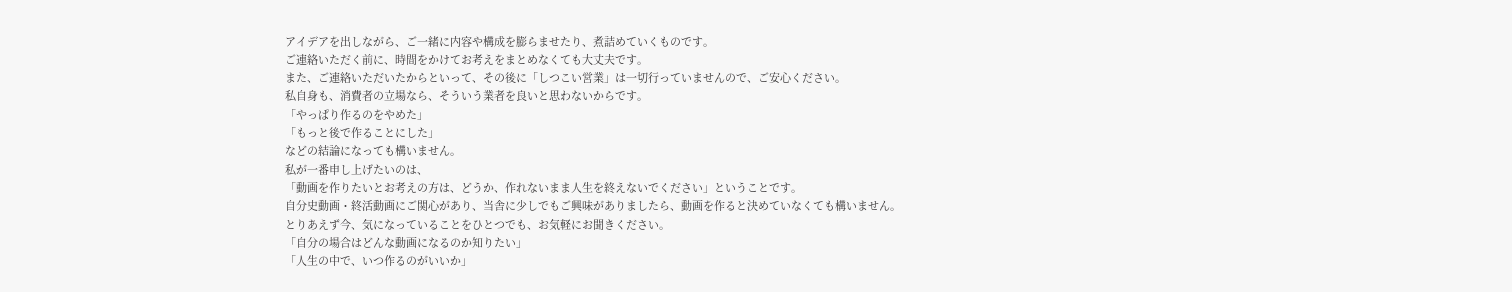アイデアを出しながら、ご一緒に内容や構成を膨らませたり、煮詰めていくものです。
ご連絡いただく前に、時間をかけてお考えをまとめなくても大丈夫です。
また、ご連絡いただいたからといって、その後に「しつこい営業」は一切行っていませんので、ご安心ください。
私自身も、消費者の立場なら、そういう業者を良いと思わないからです。
「やっぱり作るのをやめた」
「もっと後で作ることにした」
などの結論になっても構いません。
私が一番申し上げたいのは、
「動画を作りたいとお考えの方は、どうか、作れないまま人生を終えないでください」ということです。
自分史動画・終活動画にご関心があり、当舎に少しでもご興味がありましたら、動画を作ると決めていなくても構いません。
とりあえず今、気になっていることをひとつでも、お気軽にお聞きください。
「自分の場合はどんな動画になるのか知りたい」
「人生の中で、いつ作るのがいいか」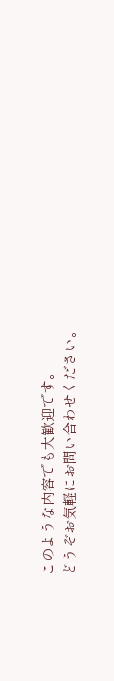このような内容でも大歓迎です。
どうぞお気軽にお問い合わせください。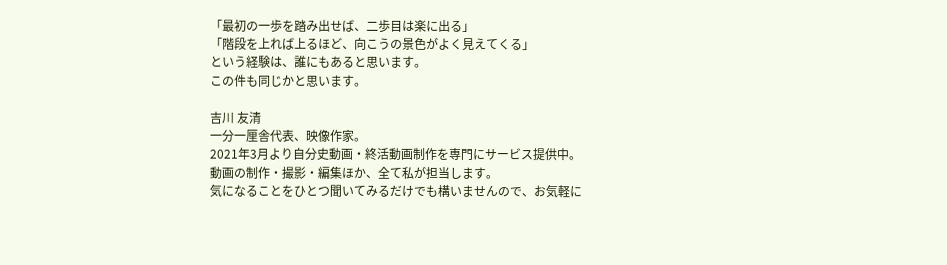「最初の一歩を踏み出せば、二歩目は楽に出る」
「階段を上れば上るほど、向こうの景色がよく見えてくる」
という経験は、誰にもあると思います。
この件も同じかと思います。

吉川 友清
一分一厘舎代表、映像作家。
2021年3月より自分史動画・終活動画制作を専門にサービス提供中。
動画の制作・撮影・編集ほか、全て私が担当します。
気になることをひとつ聞いてみるだけでも構いませんので、お気軽に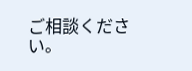ご相談ください。